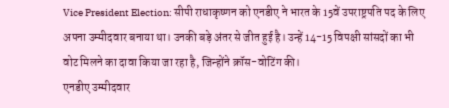Vice President Election: सीपी राधाकृष्णन को एनडीए ने भारत के 15वें उपराष्ट्रपति पद के लिए अपना उम्मीदवार बनाया था। उनकी बड़े अंतर से जीत हुई है। उन्हें 14-15 विपक्षी सांसदों का भी वोट मिलने का दावा किया जा रहा है, जिन्होंने क्रॉस-वोटिंग की।
एनडीए उम्मीदवार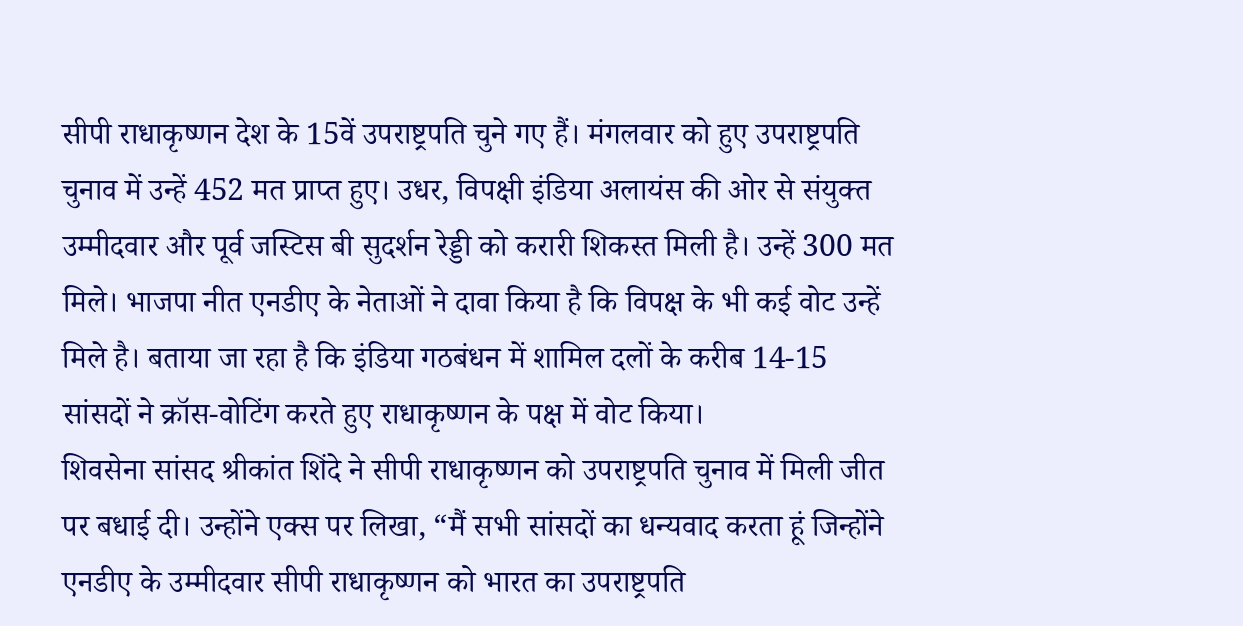सीपी राधाकृष्णन देश के 15वें उपराष्ट्रपति चुने गए हैं। मंगलवार को हुए उपराष्ट्रपति चुनाव में उन्हें 452 मत प्राप्त हुए। उधर, विपक्षी इंडिया अलायंस की ओर से संयुक्त उम्मीदवार और पूर्व जस्टिस बी सुदर्शन रेड्डी को करारी शिकस्त मिली है। उन्हें 300 मत मिले। भाजपा नीत एनडीए के नेताओं ने दावा किया है कि विपक्ष के भी कई वोट उन्हें मिले है। बताया जा रहा है कि इंडिया गठबंधन में शामिल दलों के करीब 14-15 सांसदों ने क्रॉस-वोटिंग करते हुए राधाकृष्णन के पक्ष में वोट किया।
शिवसेना सांसद श्रीकांत शिंदे ने सीपी राधाकृष्णन को उपराष्ट्रपति चुनाव में मिली जीत पर बधाई दी। उन्होंने एक्स पर लिखा, “मैं सभी सांसदों का धन्यवाद करता हूं जिन्होंने एनडीए के उम्मीदवार सीपी राधाकृष्णन को भारत का उपराष्ट्रपति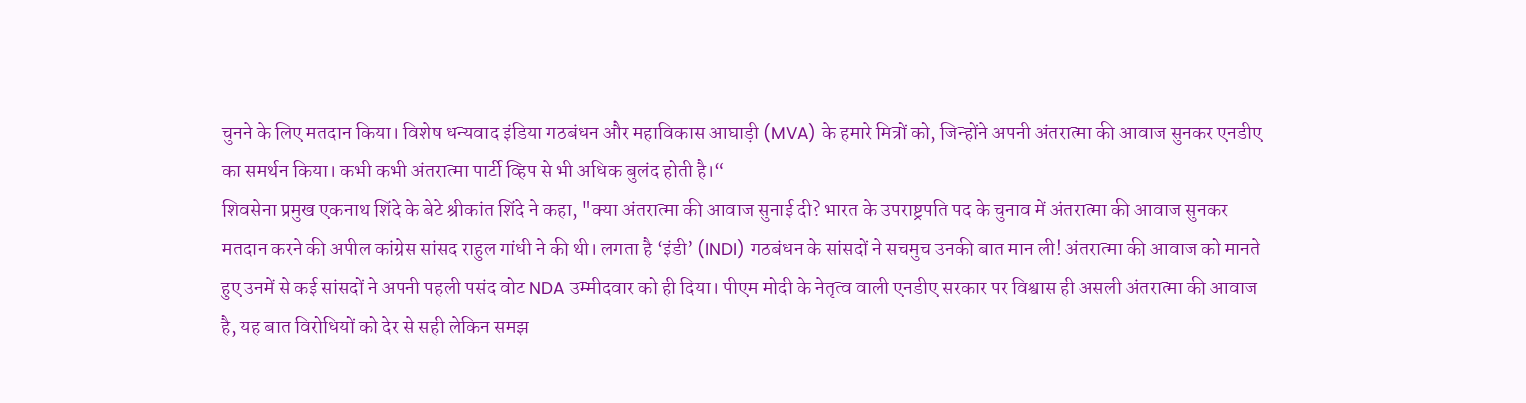चुनने के लिए मतदान किया। विशेष धन्यवाद इंडिया गठबंधन और महाविकास आघाड़ी (MVA) के हमारे मित्रों को, जिन्होंने अपनी अंतरात्मा की आवाज सुनकर एनडीए का समर्थन किया। कभी कभी अंतरात्मा पार्टी व्हिप से भी अधिक बुलंद होती है।“
शिवसेना प्रमुख एकनाथ शिंदे के बेटे श्रीकांत शिंदे ने कहा, "क्या अंतरात्मा की आवाज सुनाई दी? भारत के उपराष्ट्रपति पद के चुनाव में अंतरात्मा की आवाज सुनकर मतदान करने की अपील कांग्रेस सांसद राहुल गांधी ने की थी। लगता है ‘इंडी’ (INDI) गठबंधन के सांसदों ने सचमुच उनकी बात मान ली! अंतरात्मा की आवाज को मानते हुए उनमें से कई सांसदों ने अपनी पहली पसंद वोट NDA उम्मीदवार को ही दिया। पीएम मोदी के नेतृत्व वाली एनडीए सरकार पर विश्वास ही असली अंतरात्मा की आवाज है, यह बात विरोधियों को देर से सही लेकिन समझ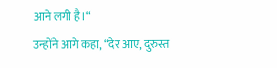आने लगी है।“
उन्होंने आगे कहा, “देर आए, दुरुस्त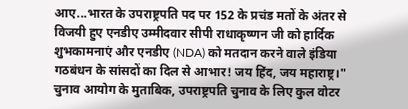आए...भारत के उपराष्ट्रपति पद पर 152 के प्रचंड मतों के अंतर से विजयी हुए एनडीए उम्मीदवार सीपी राधाकृष्णन जी को हार्दिक शुभकामनाएं और एनडीए (NDA) को मतदान करने वाले इंडिया गठबंधन के सांसदों का दिल से आभार! जय हिंद, जय महाराष्ट्र।"
चुनाव आयोग के मुताबिक, उपराष्ट्रपति चुनाव के लिए कुल वोटर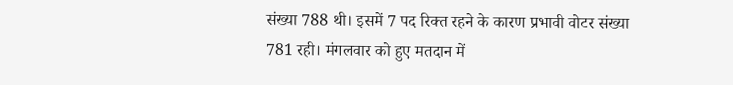संख्या 788 थी। इसमें 7 पद रिक्त रहने के कारण प्रभावी वोटर संख्या 781 रही। मंगलवार को हुए मतदान में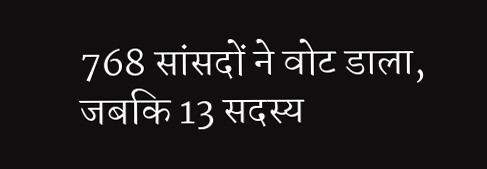768 सांसदों ने वोट डाला, जबकि 13 सदस्य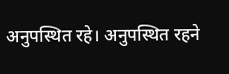अनुपस्थित रहे। अनुपस्थित रहने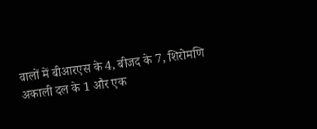वालों में बीआरएस के 4, बीजद के 7, शिरोमणि अकाली दल के 1 और एक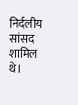निर्दलीय सांसद शामिल थे।